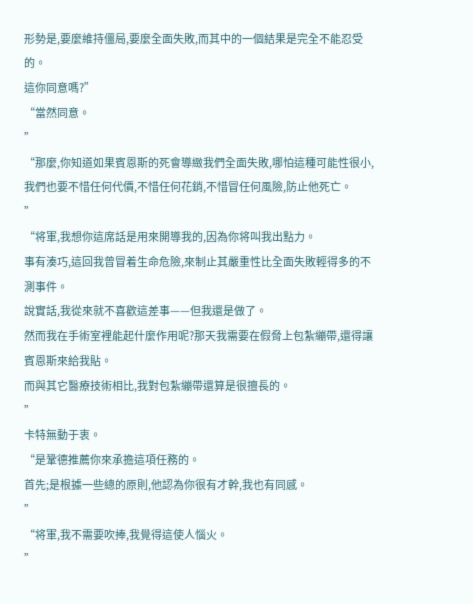形勢是,要麼維持僵局,要麼全面失敗,而其中的一個結果是完全不能忍受的。
這你同意嗎?”
“當然同意。
”
“那麼,你知道如果賓恩斯的死會導緻我們全面失敗,哪怕這種可能性很小,我們也要不惜任何代價,不惜任何花銷,不惜冒任何風險,防止他死亡。
”
“将軍,我想你這席話是用來開導我的,因為你将叫我出點力。
事有湊巧,這回我曾冒着生命危險,來制止其嚴重性比全面失敗輕得多的不測事件。
說實話,我從來就不喜歡這差事——但我還是做了。
然而我在手術室裡能起什麼作用呢?那天我需要在假脅上包紮繃帶,還得讓賓恩斯來給我貼。
而與其它醫療技術相比,我對包紮繃帶還算是很擅長的。
”
卡特無動于衷。
“是鞏德推薦你來承擔這項任務的。
首先;是根據一些總的原則,他認為你很有才幹,我也有同感。
”
“将軍,我不需要吹捧,我覺得這使人惱火。
”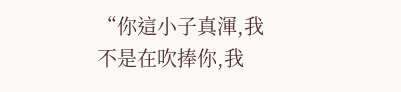“你這小子真渾,我不是在吹捧你,我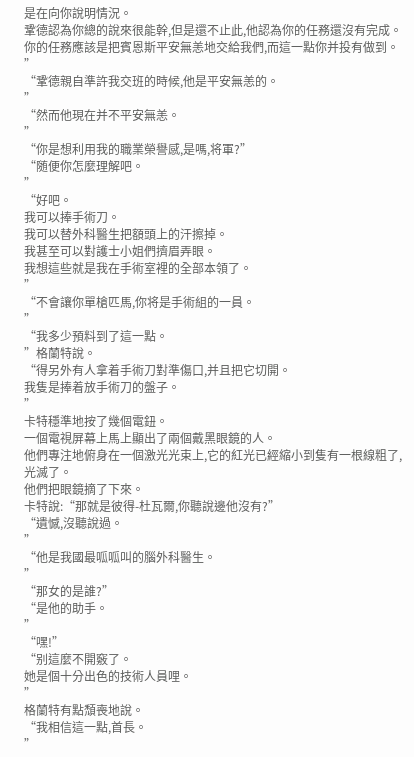是在向你說明情況。
鞏德認為你總的說來很能幹,但是還不止此,他認為你的任務還沒有完成。
你的任務應該是把賓恩斯平安無恙地交給我們,而這一點你并投有做到。
”
“鞏德親自準許我交班的時候,他是平安無恙的。
”
“然而他現在并不平安無恙。
”
“你是想利用我的職業榮譽感,是嗎,将軍?”
“随便你怎麼理解吧。
”
“好吧。
我可以捧手術刀。
我可以替外科醫生把額頭上的汗擦掉。
我甚至可以對護士小姐們擠眉弄眼。
我想這些就是我在手術室裡的全部本領了。
”
“不會讓你單槍匹馬,你将是手術組的一員。
”
“我多少預料到了這一點。
”格蘭特說。
“得另外有人拿着手術刀對準傷口,并且把它切開。
我隻是捧着放手術刀的盤子。
”
卡特穩準地按了幾個電鈕。
一個電視屏幕上馬上顯出了兩個戴黑眼鏡的人。
他們專注地俯身在一個激光光束上,它的紅光已經縮小到隻有一根線粗了,光滅了。
他們把眼鏡摘了下來。
卡特說:“那就是彼得-杜瓦爾,你聽說邊他沒有?”
“遺憾,沒聽說過。
”
“他是我國最呱呱叫的腦外科醫生。
”
“那女的是誰?”
“是他的助手。
”
“嘿!”
“别這麼不開竅了。
她是個十分出色的技術人員哩。
”
格蘭特有點頹喪地說。
“我相信這一點,首長。
”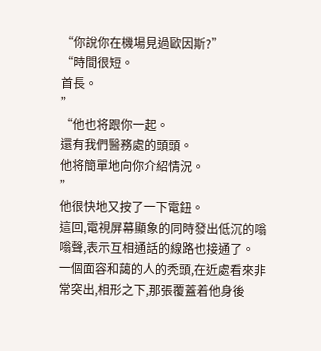“你說你在機場見過歐因斯?”
“時間很短。
首長。
”
“他也将跟你一起。
還有我們醫務處的頭頭。
他将簡單地向你介紹情況。
”
他很快地又按了一下電鈕。
這回,電視屏幕顯象的同時發出低沉的嗡嗡聲,表示互相通話的線路也接通了。
一個面容和藹的人的秃頭,在近處看來非常突出,相形之下,那張覆蓋着他身後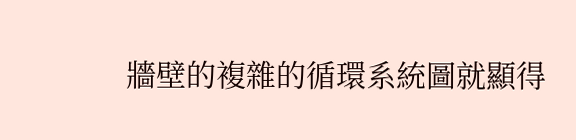牆壁的複雜的循環系統圖就顯得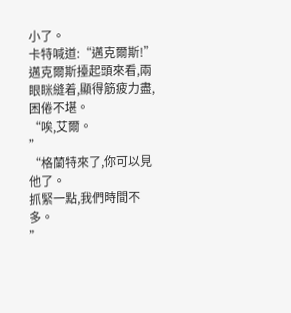小了。
卡特喊道:“邁克爾斯!”
邁克爾斯擡起頭來看,兩眼眯縫着,顯得筋疲力盡,困倦不堪。
“唉,艾爾。
”
“格蘭特來了,你可以見他了。
抓緊一點,我們時間不多。
”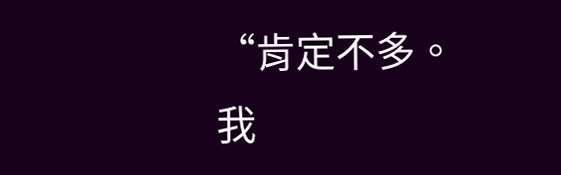“肯定不多。
我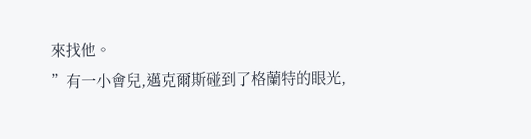來找他。
”有一小會兒,邁克爾斯碰到了格蘭特的眼光,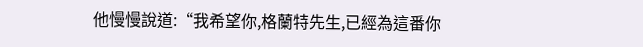他慢慢說道:“我希望你,格蘭特先生,已經為這番你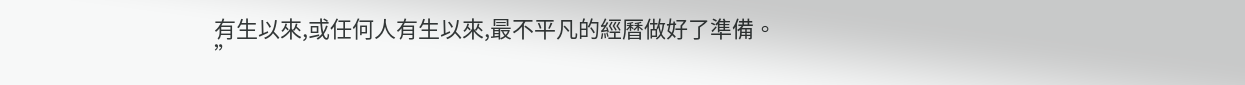有生以來,或任何人有生以來,最不平凡的經曆做好了準備。
”